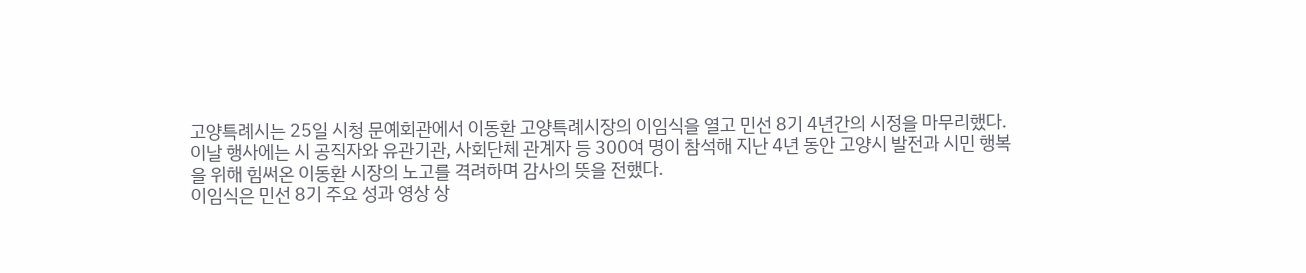고양특례시는 25일 시청 문예회관에서 이동환 고양특례시장의 이임식을 열고 민선 8기 4년간의 시정을 마무리했다.
이날 행사에는 시 공직자와 유관기관, 사회단체 관계자 등 300여 명이 참석해 지난 4년 동안 고양시 발전과 시민 행복을 위해 힘써온 이동환 시장의 노고를 격려하며 감사의 뜻을 전했다.
이임식은 민선 8기 주요 성과 영상 상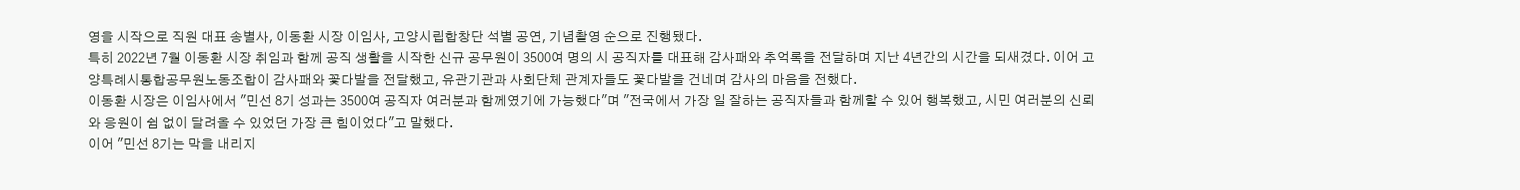영을 시작으로 직원 대표 송별사, 이동환 시장 이임사, 고양시립합창단 석별 공연, 기념촬영 순으로 진행됐다.
특히 2022년 7월 이동환 시장 취임과 함께 공직 생활을 시작한 신규 공무원이 3500여 명의 시 공직자를 대표해 감사패와 추억록을 전달하며 지난 4년간의 시간을 되새겼다. 이어 고양특례시통합공무원노동조합이 감사패와 꽃다발을 전달했고, 유관기관과 사회단체 관계자들도 꽃다발을 건네며 감사의 마음을 전했다.
이동환 시장은 이임사에서 "민선 8기 성과는 3500여 공직자 여러분과 함께였기에 가능했다"며 "전국에서 가장 일 잘하는 공직자들과 함께할 수 있어 행복했고, 시민 여러분의 신뢰와 응원이 쉼 없이 달려올 수 있었던 가장 큰 힘이었다"고 말했다.
이어 "민선 8기는 막을 내리지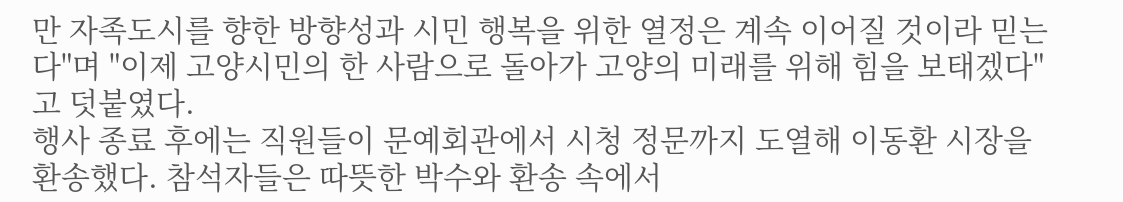만 자족도시를 향한 방향성과 시민 행복을 위한 열정은 계속 이어질 것이라 믿는다"며 "이제 고양시민의 한 사람으로 돌아가 고양의 미래를 위해 힘을 보태겠다"고 덧붙였다.
행사 종료 후에는 직원들이 문예회관에서 시청 정문까지 도열해 이동환 시장을 환송했다. 참석자들은 따뜻한 박수와 환송 속에서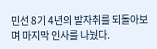민선 8기 4년의 발자취를 되돌아보며 마지막 인사를 나눴다.